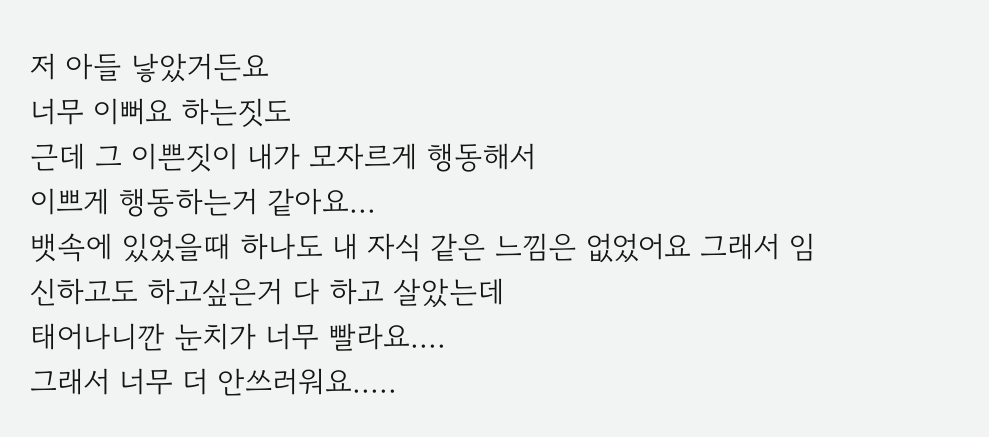저 아들 낳았거든요
너무 이뻐요 하는짓도
근데 그 이쁜짓이 내가 모자르게 행동해서
이쁘게 행동하는거 같아요...
뱃속에 있었을때 하나도 내 자식 같은 느낌은 없었어요 그래서 임신하고도 하고싶은거 다 하고 살았는데
태어나니깐 눈치가 너무 빨라요....
그래서 너무 더 안쓰러워요.....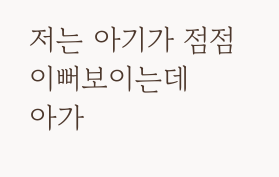저는 아기가 점점 이뻐보이는데
아가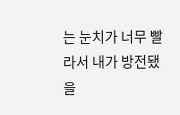는 눈치가 너무 빨라서 내가 방전됐을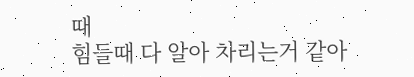때
힘들때 다 알아 차리는거 같아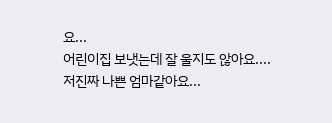요...
어린이집 보냇는데 잘 울지도 않아요....
저진짜 나쁜 엄마같아요...